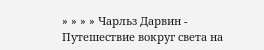» » » » Чарльз Дарвин - Путешествие вокруг света на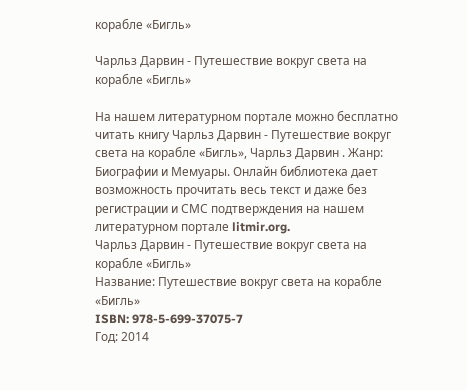корабле «Бигль»

Чарльз Дарвин - Путешествие вокруг света на корабле «Бигль»

На нашем литературном портале можно бесплатно читать книгу Чарльз Дарвин - Путешествие вокруг света на корабле «Бигль», Чарльз Дарвин . Жанр: Биографии и Мемуары. Онлайн библиотека дает возможность прочитать весь текст и даже без регистрации и СМС подтверждения на нашем литературном портале litmir.org.
Чарльз Дарвин - Путешествие вокруг света на корабле «Бигль»
Название: Путешествие вокруг света на корабле «Бигль»
ISBN: 978-5-699-37075-7
Год: 2014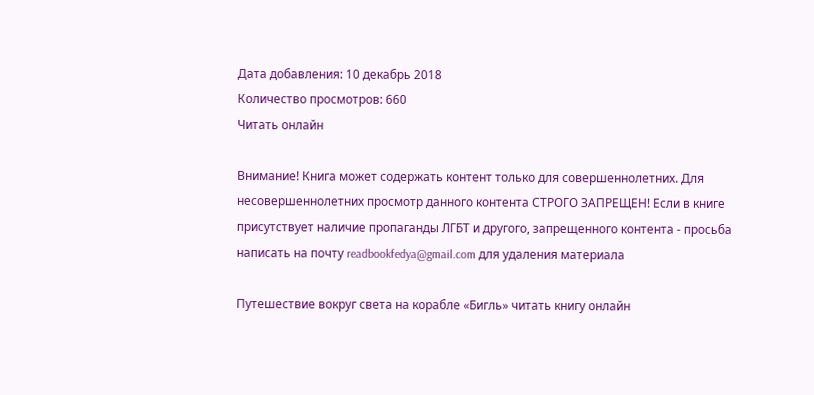Дата добавления: 10 декабрь 2018
Количество просмотров: 660
Читать онлайн

Внимание! Книга может содержать контент только для совершеннолетних. Для несовершеннолетних просмотр данного контента СТРОГО ЗАПРЕЩЕН! Если в книге присутствует наличие пропаганды ЛГБТ и другого, запрещенного контента - просьба написать на почту readbookfedya@gmail.com для удаления материала

Путешествие вокруг света на корабле «Бигль» читать книгу онлайн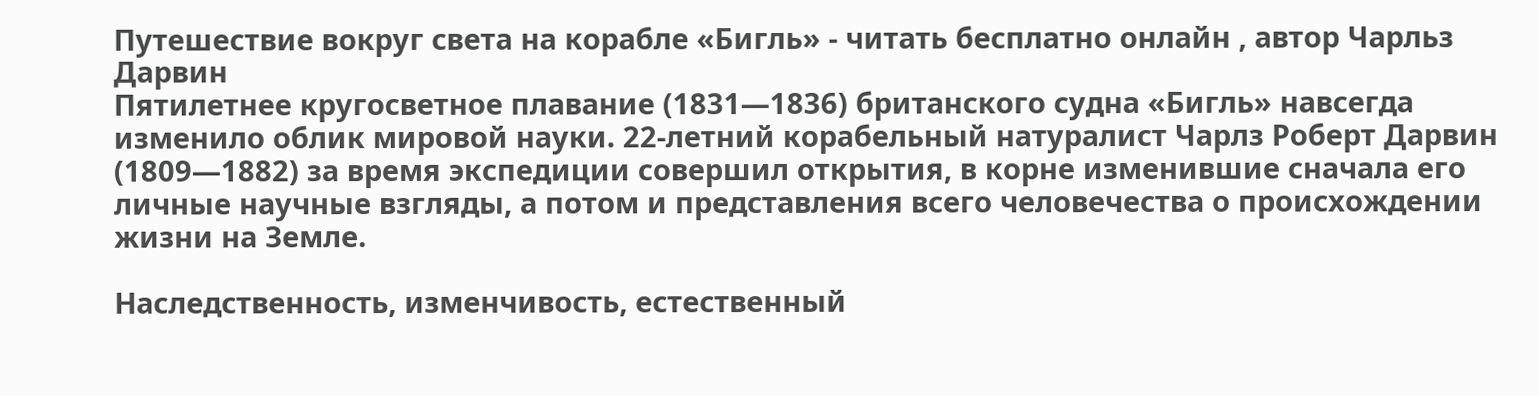Путешествие вокруг света на корабле «Бигль» - читать бесплатно онлайн , автор Чарльз Дарвин
Пятилетнее кругосветное плавание (1831—1836) британского судна «Бигль» навсегда изменило облик мировой науки. 22-летний корабельный натуралист Чарлз Роберт Дарвин (1809—1882) за время экспедиции совершил открытия, в корне изменившие сначала его личные научные взгляды, а потом и представления всего человечества о происхождении жизни на Земле.

Наследственность, изменчивость, естественный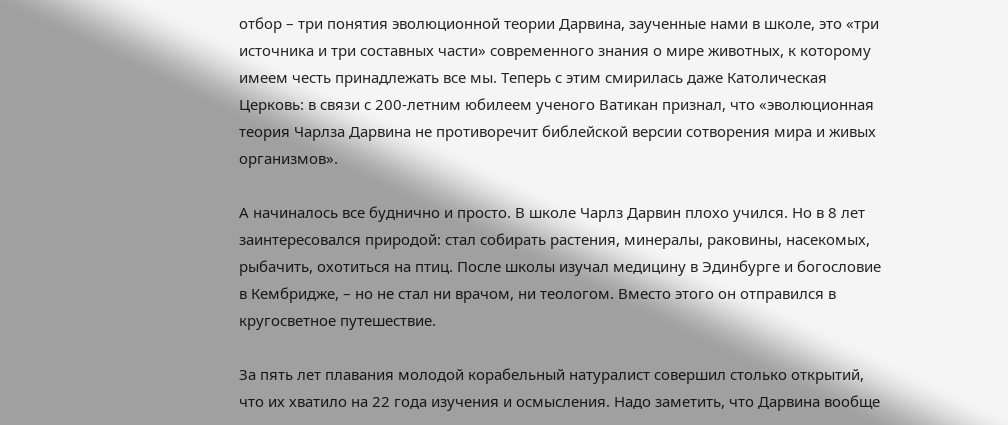отбор – три понятия эволюционной теории Дарвина, заученные нами в школе, это «три источника и три составных части» современного знания о мире животных, к которому имеем честь принадлежать все мы. Теперь с этим смирилась даже Католическая Церковь: в связи с 200-летним юбилеем ученого Ватикан признал, что «эволюционная теория Чарлза Дарвина не противоречит библейской версии сотворения мира и живых организмов».

А начиналось все буднично и просто. В школе Чарлз Дарвин плохо учился. Но в 8 лет заинтересовался природой: стал собирать растения, минералы, раковины, насекомых, рыбачить, охотиться на птиц. После школы изучал медицину в Эдинбурге и богословие в Кембридже, – но не стал ни врачом, ни теологом. Вместо этого он отправился в кругосветное путешествие.

За пять лет плавания молодой корабельный натуралист совершил столько открытий, что их хватило на 22 года изучения и осмысления. Надо заметить, что Дарвина вообще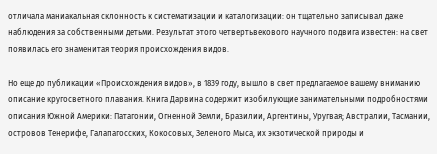отличала маниакальная склонность к систематизации и каталогизации: он тщательно записывал даже наблюдения за собственными детьми. Результат этого четвертьвекового научного подвига известен: на свет появилась его знаменитая теория происхождения видов.

Но еще до публикации «Происхождения видов», в 1839 году, вышло в свет предлагаемое вашему вниманию описание кругосветного плавания. Книга Дарвина содержит изобилующие занимательными подробностями описания Южной Америки: Патагонии, Огненной Земли, Бразилии, Аргентины, Уругвая; Австралии, Тасмании, островов Тенерифе, Галапагосских, Кокосовых, Зеленого Мыса, их экзотической природы и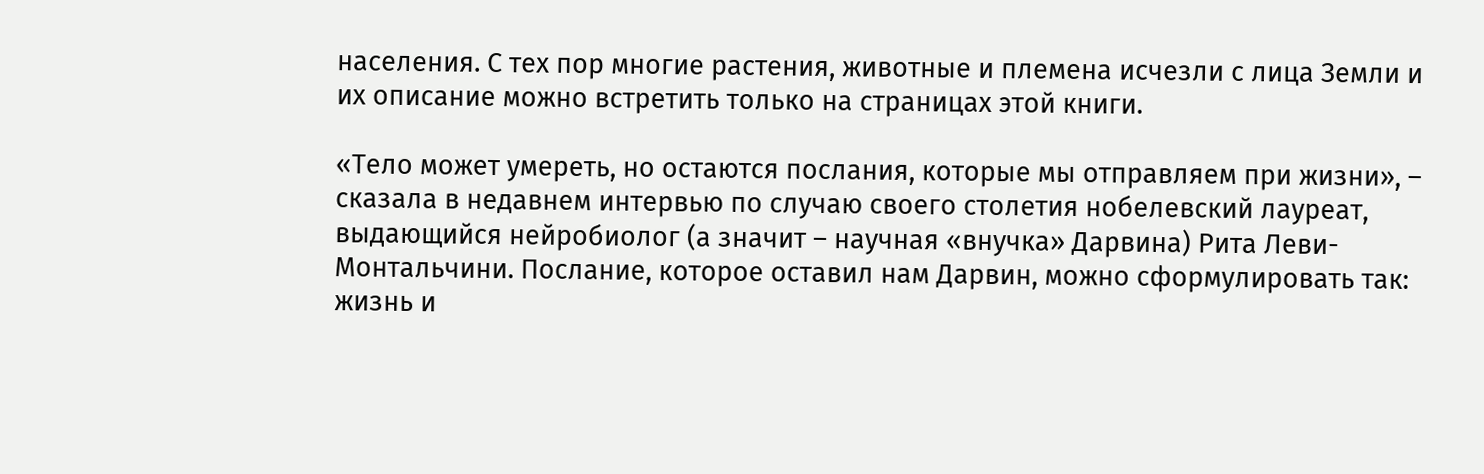населения. С тех пор многие растения, животные и племена исчезли с лица Земли и их описание можно встретить только на страницах этой книги.

«Тело может умереть, но остаются послания, которые мы отправляем при жизни», – сказала в недавнем интервью по случаю своего столетия нобелевский лауреат, выдающийся нейробиолог (а значит – научная «внучка» Дарвина) Рита Леви-Монтальчини. Послание, которое оставил нам Дарвин, можно сформулировать так: жизнь и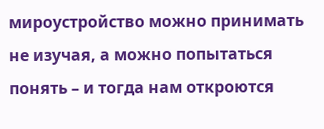мироустройство можно принимать не изучая, а можно попытаться понять – и тогда нам откроются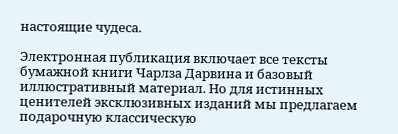настоящие чудеса.

Электронная публикация включает все тексты бумажной книги Чарлза Дарвина и базовый иллюстративный материал. Но для истинных ценителей эксклюзивных изданий мы предлагаем подарочную классическую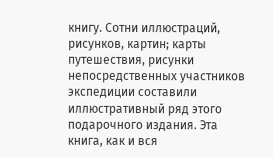книгу. Сотни иллюстраций, рисунков, картин; карты путешествия, рисунки непосредственных участников экспедиции составили иллюстративный ряд этого подарочного издания. Эта книга, как и вся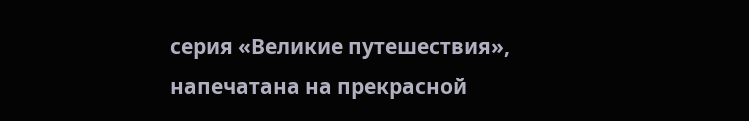серия «Великие путешествия», напечатана на прекрасной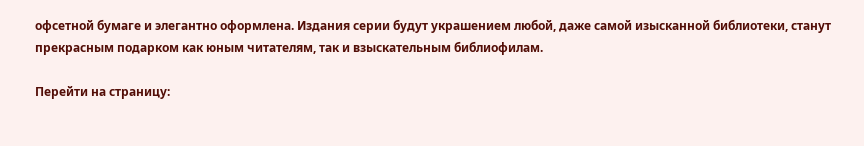офсетной бумаге и элегантно оформлена. Издания серии будут украшением любой, даже самой изысканной библиотеки, станут прекрасным подарком как юным читателям, так и взыскательным библиофилам.

Перейти на страницу: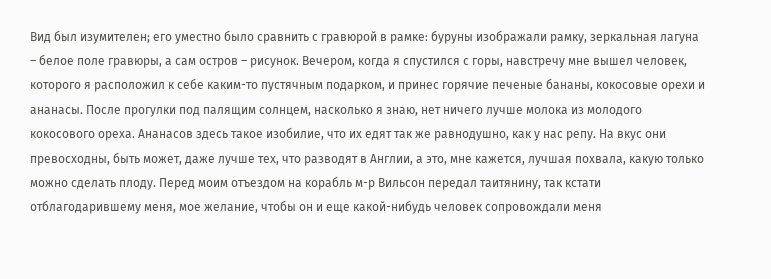Вид был изумителен; его уместно было сравнить с гравюрой в рамке: буруны изображали рамку, зеркальная лагуна – белое поле гравюры, а сам остров – рисунок. Вечером, когда я спустился с горы, навстречу мне вышел человек, которого я расположил к себе каким-то пустячным подарком, и принес горячие печеные бананы, кокосовые орехи и ананасы. После прогулки под палящим солнцем, насколько я знаю, нет ничего лучше молока из молодого кокосового ореха. Ананасов здесь такое изобилие, что их едят так же равнодушно, как у нас репу. На вкус они превосходны, быть может, даже лучше тех, что разводят в Англии, а это, мне кажется, лучшая похвала, какую только можно сделать плоду. Перед моим отъездом на корабль м-р Вильсон передал таитянину, так кстати отблагодарившему меня, мое желание, чтобы он и еще какой-нибудь человек сопровождали меня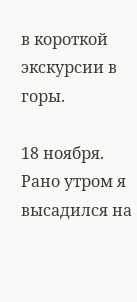в короткой экскурсии в горы.

18 ноября. Рано утром я высадился на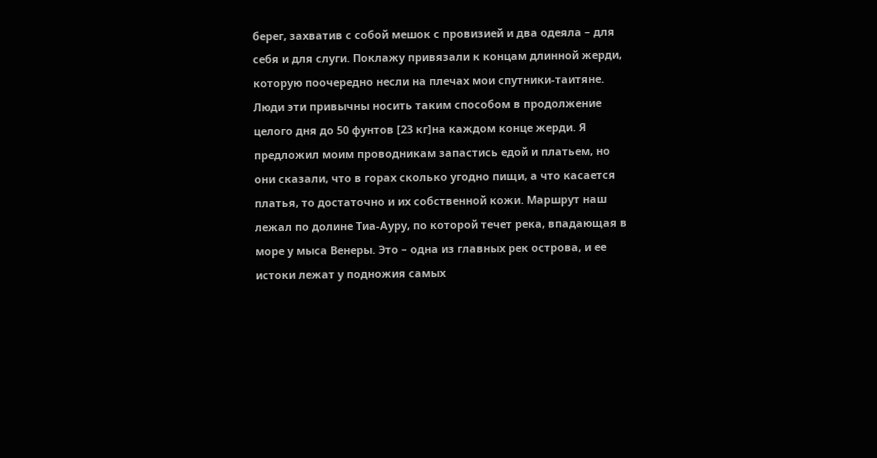берег, захватив с собой мешок с провизией и два одеяла – для себя и для слуги. Поклажу привязали к концам длинной жерди, которую поочередно несли на плечах мои спутники-таитяне. Люди эти привычны носить таким способом в продолжение целого дня до 50 фунтов [23 кг]на каждом конце жерди. Я предложил моим проводникам запастись едой и платьем, но они сказали, что в горах сколько угодно пищи, а что касается платья, то достаточно и их собственной кожи. Маршрут наш лежал по долине Тиа-Ауру, по которой течет река, впадающая в море у мыса Венеры. Это – одна из главных рек острова, и ее истоки лежат у подножия самых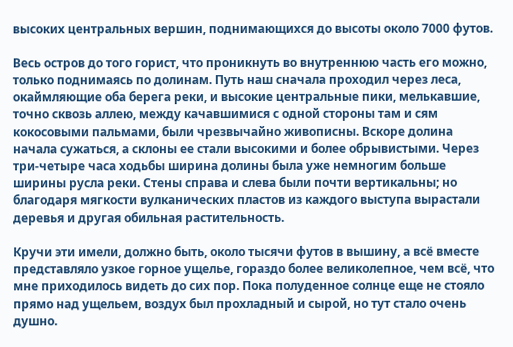высоких центральных вершин, поднимающихся до высоты около 7000 футов.

Весь остров до того горист, что проникнуть во внутреннюю часть его можно, только поднимаясь по долинам. Путь наш сначала проходил через леса, окаймляющие оба берега реки, и высокие центральные пики, мелькавшие, точно сквозь аллею, между качавшимися с одной стороны там и сям кокосовыми пальмами, были чрезвычайно живописны. Вскоре долина начала сужаться, а склоны ее стали высокими и более обрывистыми. Через три-четыре часа ходьбы ширина долины была уже немногим больше ширины русла реки. Стены справа и слева были почти вертикальны; но благодаря мягкости вулканических пластов из каждого выступа вырастали деревья и другая обильная растительность.

Кручи эти имели, должно быть, около тысячи футов в вышину, а всё вместе представляло узкое горное ущелье, гораздо более великолепное, чем всё, что мне приходилось видеть до сих пор. Пока полуденное солнце еще не стояло прямо над ущельем, воздух был прохладный и сырой, но тут стало очень душно.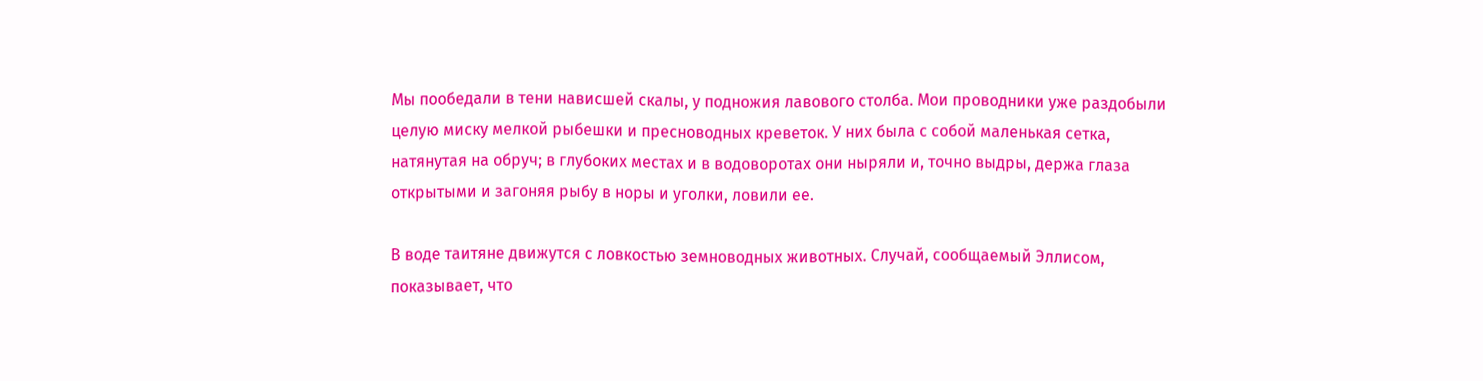Мы пообедали в тени нависшей скалы, у подножия лавового столба. Мои проводники уже раздобыли целую миску мелкой рыбешки и пресноводных креветок. У них была с собой маленькая сетка, натянутая на обруч; в глубоких местах и в водоворотах они ныряли и, точно выдры, держа глаза открытыми и загоняя рыбу в норы и уголки, ловили ее.

В воде таитяне движутся с ловкостью земноводных животных. Случай, сообщаемый Эллисом, показывает, что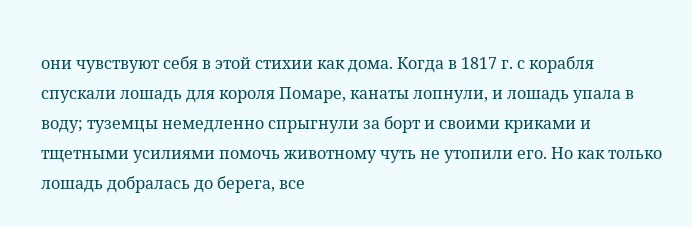они чувствуют себя в этой стихии как дома. Когда в 1817 г. с корабля спускали лошадь для короля Помаре, канаты лопнули, и лошадь упала в воду; туземцы немедленно спрыгнули за борт и своими криками и тщетными усилиями помочь животному чуть не утопили его. Но как только лошадь добралась до берега, все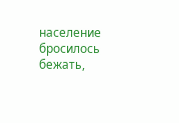население бросилось бежать,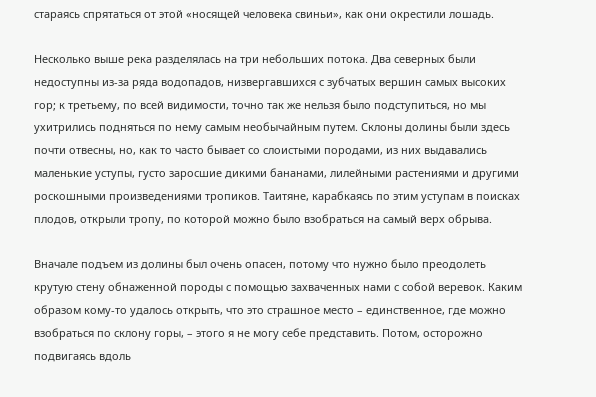стараясь спрятаться от этой «носящей человека свиньи», как они окрестили лошадь.

Несколько выше река разделялась на три небольших потока. Два северных были недоступны из-за ряда водопадов, низвергавшихся с зубчатых вершин самых высоких гор; к третьему, по всей видимости, точно так же нельзя было подступиться, но мы ухитрились подняться по нему самым необычайным путем. Склоны долины были здесь почти отвесны, но, как то часто бывает со слоистыми породами, из них выдавались маленькие уступы, густо заросшие дикими бананами, лилейными растениями и другими роскошными произведениями тропиков. Таитяне, карабкаясь по этим уступам в поисках плодов, открыли тропу, по которой можно было взобраться на самый верх обрыва.

Вначале подъем из долины был очень опасен, потому что нужно было преодолеть крутую стену обнаженной породы с помощью захваченных нами с собой веревок. Каким образом кому-то удалось открыть, что это страшное место – единственное, где можно взобраться по склону горы, – этого я не могу себе представить. Потом, осторожно подвигаясь вдоль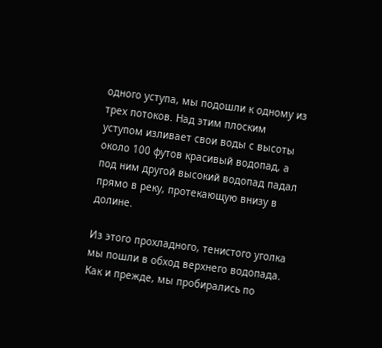одного уступа, мы подошли к одному из трех потоков. Над этим плоским уступом изливает свои воды с высоты около 100 футов красивый водопад, а под ним другой высокий водопад падал прямо в реку, протекающую внизу в долине.

Из этого прохладного, тенистого уголка мы пошли в обход верхнего водопада. Как и прежде, мы пробирались по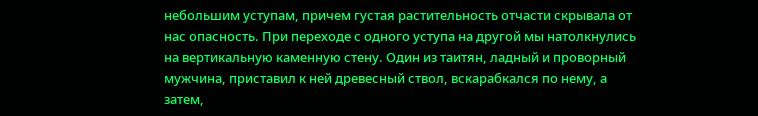небольшим уступам, причем густая растительность отчасти скрывала от нас опасность. При переходе с одного уступа на другой мы натолкнулись на вертикальную каменную стену. Один из таитян, ладный и проворный мужчина, приставил к ней древесный ствол, вскарабкался по нему, а затем,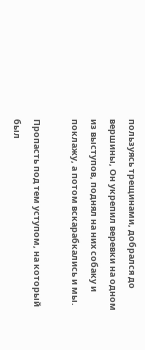пользуясь трещинами, добрался до вершины, Он укрепил веревки на одном из выступов, поднял на них собаку и поклажу, а потом вскарабкались и мы.

Пропасть под тем уступом, на который был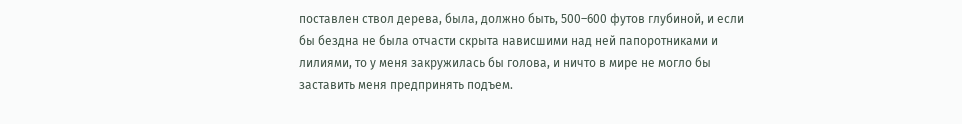поставлен ствол дерева, была, должно быть, 500–600 футов глубиной, и если бы бездна не была отчасти скрыта нависшими над ней папоротниками и лилиями, то у меня закружилась бы голова, и ничто в мире не могло бы заставить меня предпринять подъем.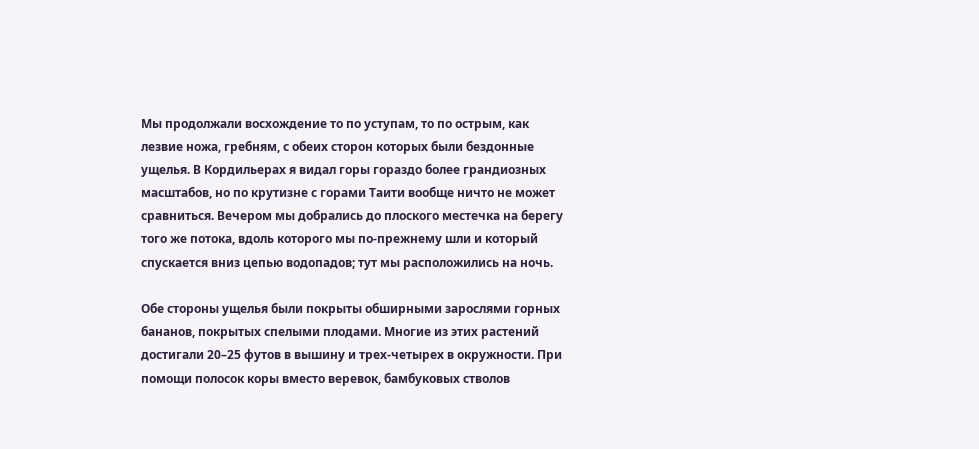Мы продолжали восхождение то по уступам, то по острым, как лезвие ножа, гребням, с обеих сторон которых были бездонные ущелья. В Кордильерах я видал горы гораздо более грандиозных масштабов, но по крутизне с горами Таити вообще ничто не может сравниться. Вечером мы добрались до плоского местечка на берегу того же потока, вдоль которого мы по-прежнему шли и который спускается вниз цепью водопадов; тут мы расположились на ночь.

Обе стороны ущелья были покрыты обширными зарослями горных бананов, покрытых спелыми плодами. Многие из этих растений достигали 20–25 футов в вышину и трех-четырех в окружности. При помощи полосок коры вместо веревок, бамбуковых стволов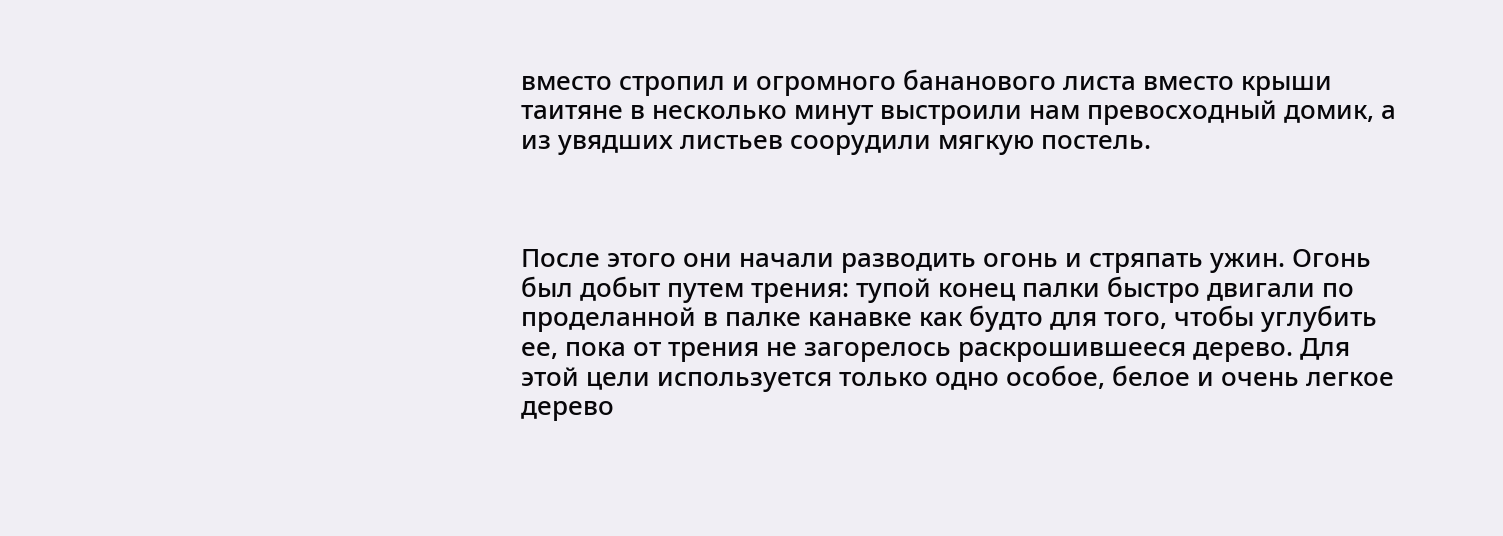вместо стропил и огромного бананового листа вместо крыши таитяне в несколько минут выстроили нам превосходный домик, а из увядших листьев соорудили мягкую постель.



После этого они начали разводить огонь и стряпать ужин. Огонь был добыт путем трения: тупой конец палки быстро двигали по проделанной в палке канавке как будто для того, чтобы углубить ее, пока от трения не загорелось раскрошившееся дерево. Для этой цели используется только одно особое, белое и очень легкое дерево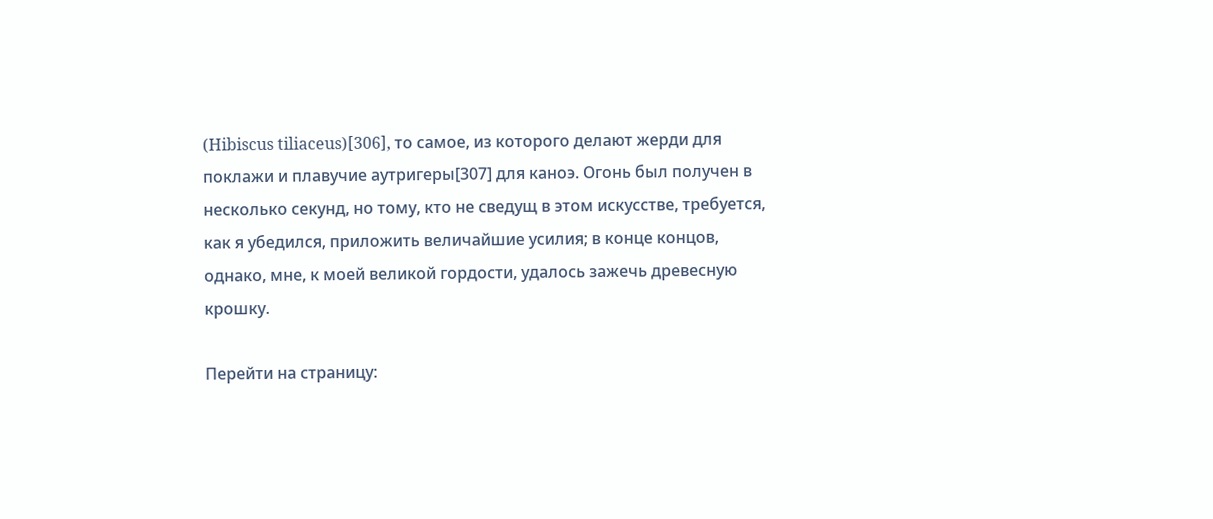(Hibiscus tiliaceus)[306], то самое, из которого делают жерди для поклажи и плавучие аутригеры[307] для каноэ. Огонь был получен в несколько секунд, но тому, кто не сведущ в этом искусстве, требуется, как я убедился, приложить величайшие усилия; в конце концов, однако, мне, к моей великой гордости, удалось зажечь древесную крошку.

Перейти на страницу: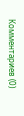Комментариев (0)